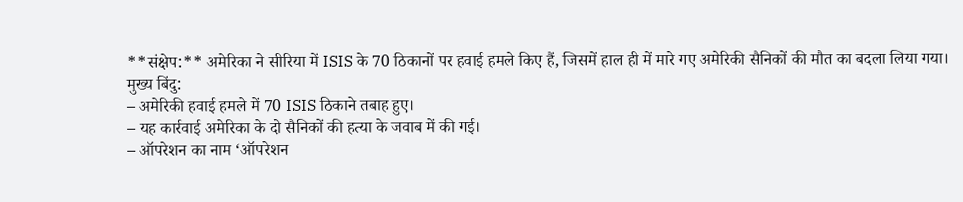**संक्षेप:** अमेरिका ने सीरिया में ISIS के 70 ठिकानों पर हवाई हमले किए हैं, जिसमें हाल ही में मारे गए अमेरिकी सैनिकों की मौत का बदला लिया गया।
मुख्य बिंदु:
– अमेरिकी हवाई हमले में 70 ISIS ठिकाने तबाह हुए।
– यह कार्रवाई अमेरिका के दो सैनिकों की हत्या के जवाब में की गई।
– ऑपरेशन का नाम ‘ऑपरेशन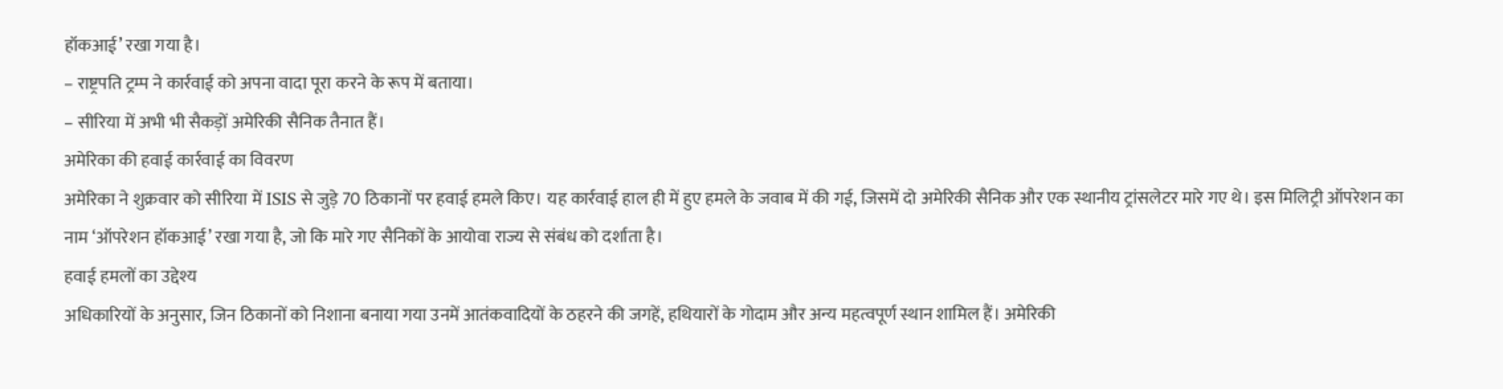हॉकआई’ रखा गया है।
– राष्ट्रपति ट्रम्प ने कार्रवाई को अपना वादा पूरा करने के रूप में बताया।
– सीरिया में अभी भी सैकड़ों अमेरिकी सैनिक तैनात हैं।
अमेरिका की हवाई कार्रवाई का विवरण
अमेरिका ने शुक्रवार को सीरिया में ISIS से जुड़े 70 ठिकानों पर हवाई हमले किए। यह कार्रवाई हाल ही में हुए हमले के जवाब में की गई, जिसमें दो अमेरिकी सैनिक और एक स्थानीय ट्रांसलेटर मारे गए थे। इस मिलिट्री ऑपरेशन का नाम ‘ऑपरेशन हॉकआई’ रखा गया है, जो कि मारे गए सैनिकों के आयोवा राज्य से संबंध को दर्शाता है।
हवाई हमलों का उद्देश्य
अधिकारियों के अनुसार, जिन ठिकानों को निशाना बनाया गया उनमें आतंकवादियों के ठहरने की जगहें, हथियारों के गोदाम और अन्य महत्वपूर्ण स्थान शामिल हैं। अमेरिकी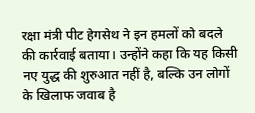रक्षा मंत्री पीट हेगसेथ ने इन हमलों को बदले की कार्रवाई बताया। उन्होंने कहा कि यह किसी नए युद्ध की शुरुआत नहीं है, बल्कि उन लोगों के खिलाफ जवाब है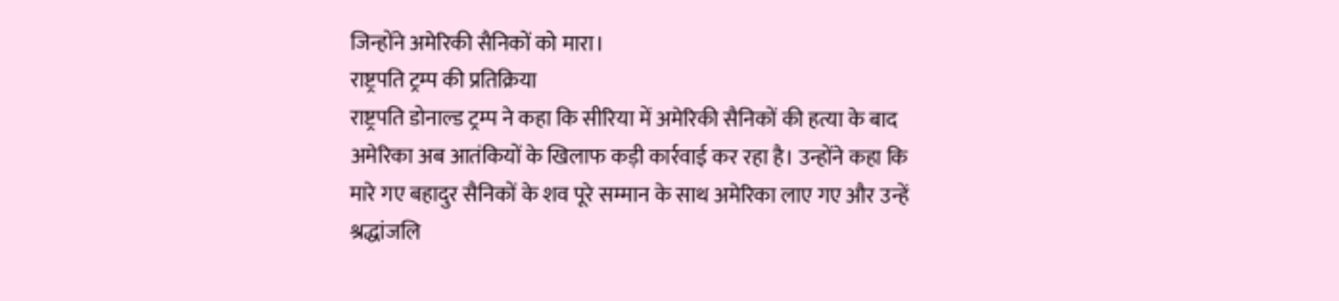जिन्होंने अमेरिकी सैनिकों को मारा।
राष्ट्रपति ट्रम्प की प्रतिक्रिया
राष्ट्रपति डोनाल्ड ट्रम्प ने कहा कि सीरिया में अमेरिकी सैनिकों की हत्या के बाद अमेरिका अब आतंकियों के खिलाफ कड़ी कार्रवाई कर रहा है। उन्होंने कहा कि मारे गए बहादुर सैनिकों के शव पूरे सम्मान के साथ अमेरिका लाए गए और उन्हें श्रद्धांजलि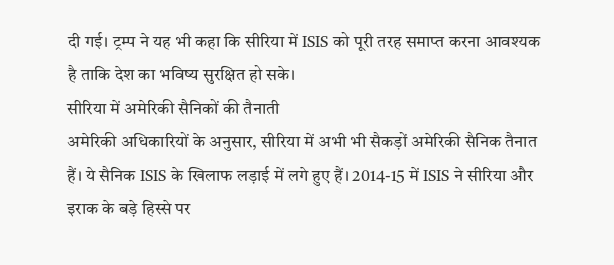दी गई। ट्रम्प ने यह भी कहा कि सीरिया में ISIS को पूरी तरह समाप्त करना आवश्यक है ताकि देश का भविष्य सुरक्षित हो सके।
सीरिया में अमेरिकी सैनिकों की तैनाती
अमेरिकी अधिकारियों के अनुसार, सीरिया में अभी भी सैकड़ों अमेरिकी सैनिक तैनात हैं। ये सैनिक ISIS के खिलाफ लड़ाई में लगे हुए हैं। 2014-15 में ISIS ने सीरिया और इराक के बड़े हिस्से पर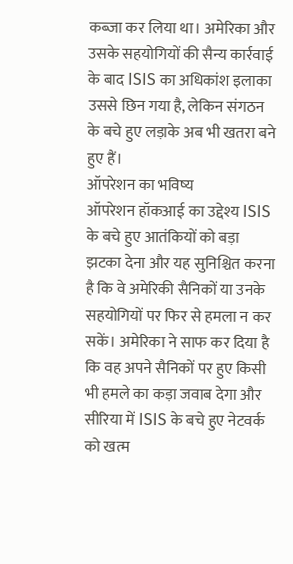कब्जा कर लिया था। अमेरिका और उसके सहयोगियों की सैन्य कार्रवाई के बाद ISIS का अधिकांश इलाका उससे छिन गया है, लेकिन संगठन के बचे हुए लड़ाके अब भी खतरा बने हुए हैं।
ऑपरेशन का भविष्य
ऑपरेशन हॉकआई का उद्देश्य ISIS के बचे हुए आतंकियों को बड़ा झटका देना और यह सुनिश्चित करना है कि वे अमेरिकी सैनिकों या उनके सहयोगियों पर फिर से हमला न कर सकें। अमेरिका ने साफ कर दिया है कि वह अपने सैनिकों पर हुए किसी भी हमले का कड़ा जवाब देगा और सीरिया में ISIS के बचे हुए नेटवर्क को खत्म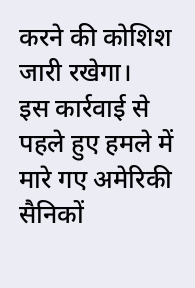करने की कोशिश जारी रखेगा।
इस कार्रवाई से पहले हुए हमले में मारे गए अमेरिकी सैनिकों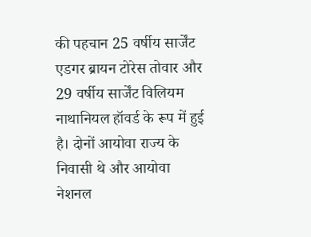की पहचान 25 वर्षीय सार्जेंट एडगर ब्रायन टोरेस तोवार और 29 वर्षीय सार्जेंट विलियम नाथानियल हॉवर्ड के रूप में हुई है। दोनों आयोवा राज्य के निवासी थे और आयोवा नेशनल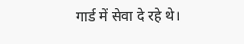गार्ड में सेवा दे रहे थे।